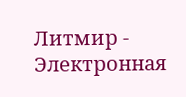Литмир - Электронная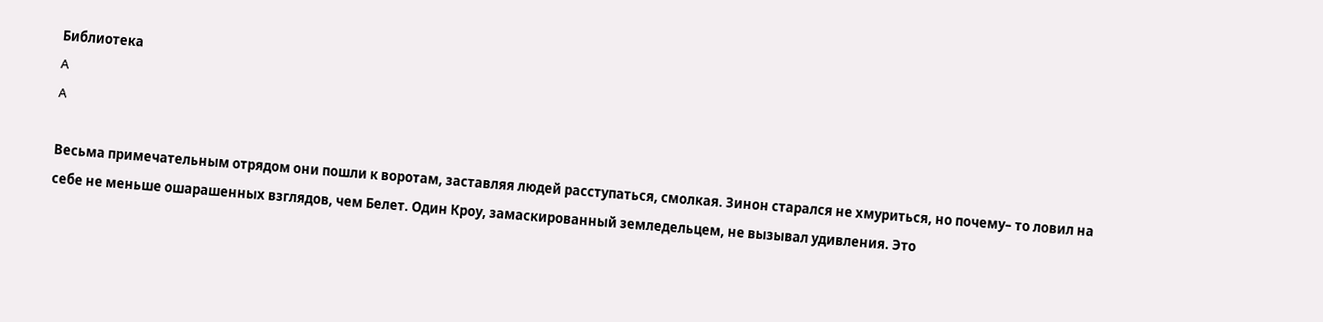Библиотека
A
A

Весьма примечательным отрядом они пошли к воротам, заставляя людей расступаться, смолкая. Зинон старался не хмуриться, но почему– то ловил на себе не меньше ошарашенных взглядов, чем Белет. Один Кроу, замаскированный земледельцем, не вызывал удивления. Это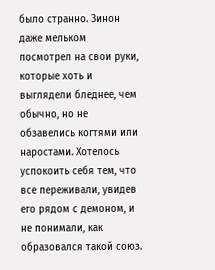было странно. Зинон даже мельком посмотрел на свои руки, которые хоть и выглядели бледнее, чем обычно, но не обзавелись когтями или наростами. Хотелось успокоить себя тем, что все переживали, увидев его рядом с демоном, и не понимали, как образовался такой союз.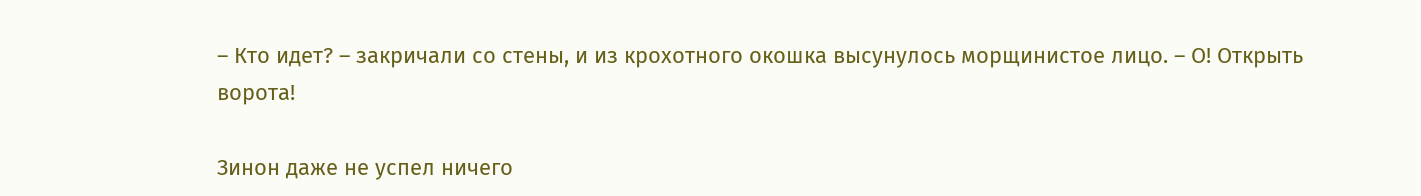– Кто идет? – закричали со стены, и из крохотного окошка высунулось морщинистое лицо. – О! Открыть ворота!

Зинон даже не успел ничего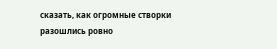сказать, как огромные створки разошлись ровно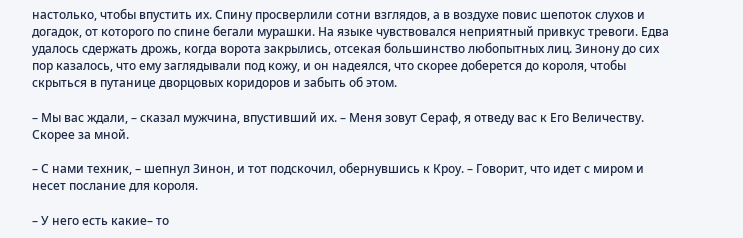настолько, чтобы впустить их. Спину просверлили сотни взглядов, а в воздухе повис шепоток слухов и догадок, от которого по спине бегали мурашки. На языке чувствовался неприятный привкус тревоги. Едва удалось сдержать дрожь, когда ворота закрылись, отсекая большинство любопытных лиц. Зинону до сих пор казалось, что ему заглядывали под кожу, и он надеялся, что скорее доберется до короля, чтобы скрыться в путанице дворцовых коридоров и забыть об этом.

– Мы вас ждали, – сказал мужчина, впустивший их. – Меня зовут Сераф, я отведу вас к Его Величеству. Скорее за мной.

– С нами техник, – шепнул Зинон, и тот подскочил, обернувшись к Кроу. – Говорит, что идет с миром и несет послание для короля.

– У него есть какие– то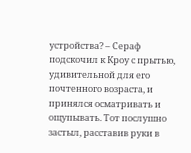устройства? – Сераф подскочил к Кроу с прытью, удивительной для его почтенного возраста, и принялся осматривать и ощупывать. Тот послушно застыл, расставив руки в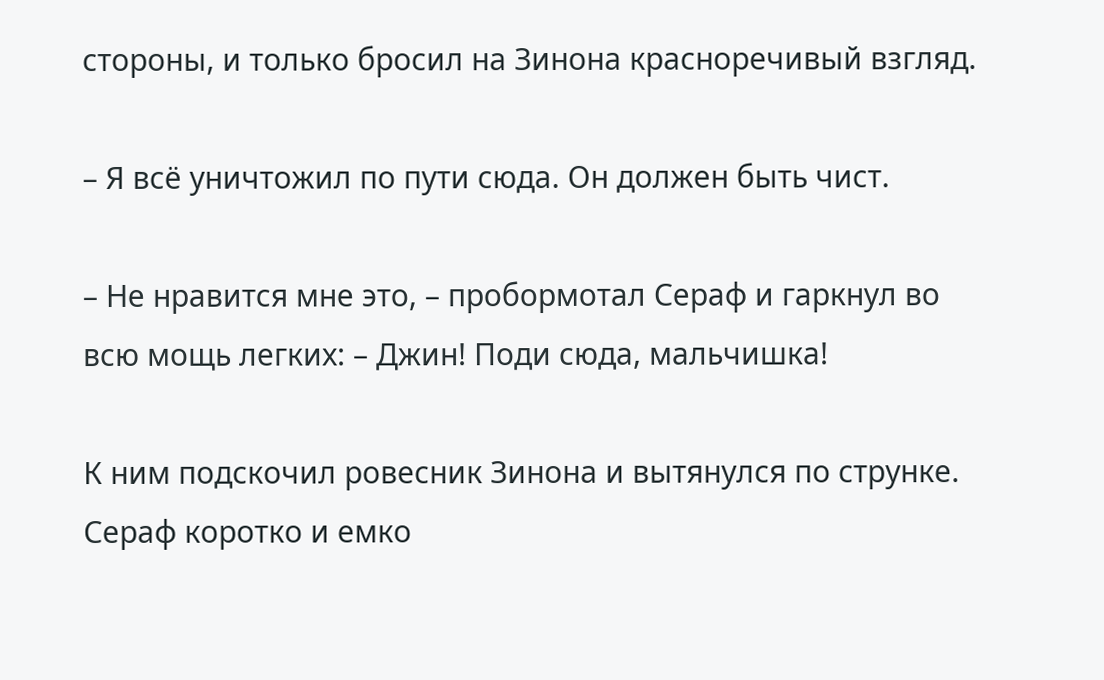стороны, и только бросил на Зинона красноречивый взгляд.

– Я всё уничтожил по пути сюда. Он должен быть чист.

– Не нравится мне это, – пробормотал Сераф и гаркнул во всю мощь легких: – Джин! Поди сюда, мальчишка!

К ним подскочил ровесник Зинона и вытянулся по струнке. Сераф коротко и емко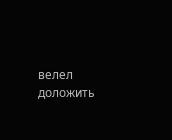велел доложить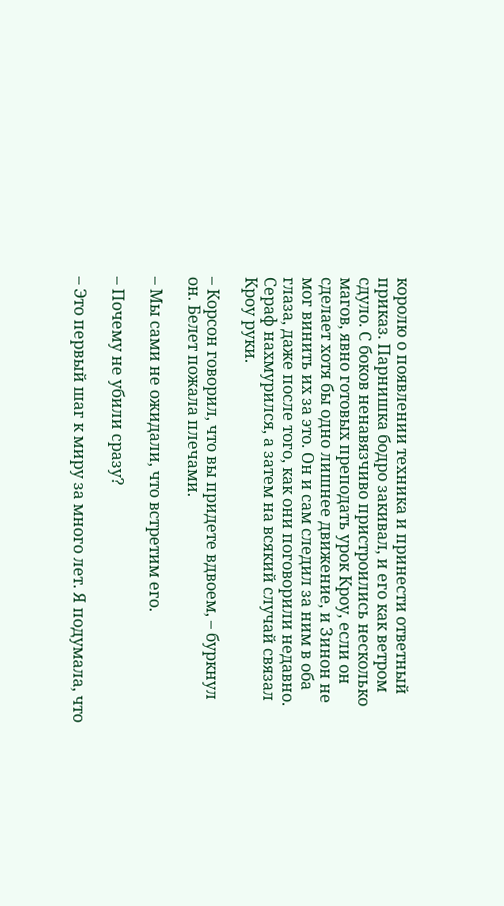королю о появлении техника и принести ответный приказ. Парнишка бодро закивал, и его как ветром сдуло. С боков ненавязчиво пристроились несколько магов, явно готовых преподать урок Кроу, если он сделает хотя бы одно лишнее движение, и Зинон не мог винить их за это. Он и сам следил за ним в оба глаза, даже после того, как они поговорили недавно. Сераф нахмурился, а затем на всякий случай связал Кроу руки.

– Корсон говорил, что вы придете вдвоем, – буркнул он. Белет пожала плечами.

– Мы сами не ожидали, что встретим его.

– Почему не убили сразу?

– Это первый шаг к миру за много лет. Я подумала, что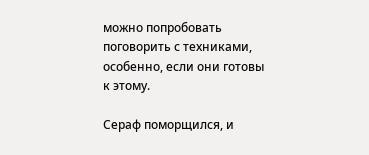можно попробовать поговорить с техниками, особенно, если они готовы к этому.

Сераф поморщился, и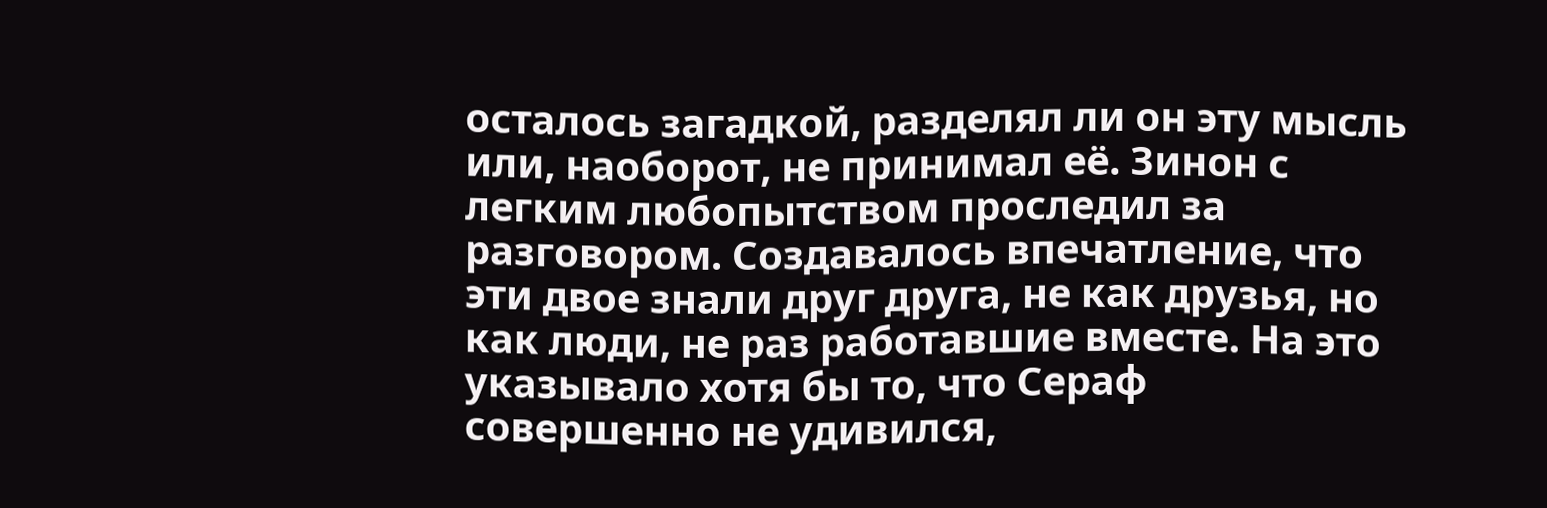осталось загадкой, разделял ли он эту мысль или, наоборот, не принимал её. Зинон с легким любопытством проследил за разговором. Создавалось впечатление, что эти двое знали друг друга, не как друзья, но как люди, не раз работавшие вместе. На это указывало хотя бы то, что Сераф совершенно не удивился,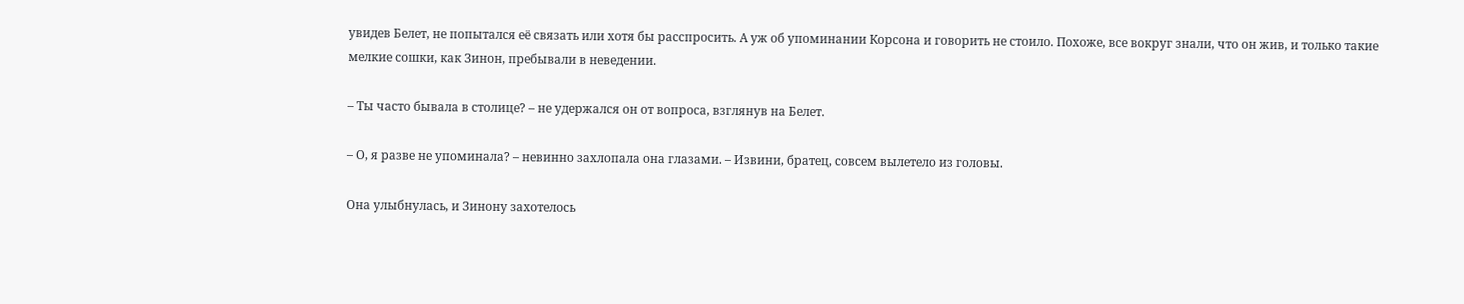увидев Белет, не попытался её связать или хотя бы расспросить. А уж об упоминании Корсона и говорить не стоило. Похоже, все вокруг знали, что он жив, и только такие мелкие сошки, как Зинон, пребывали в неведении.

– Ты часто бывала в столице? – не удержался он от вопроса, взглянув на Белет.

– О, я разве не упоминала? – невинно захлопала она глазами. – Извини, братец, совсем вылетело из головы.

Она улыбнулась, и Зинону захотелось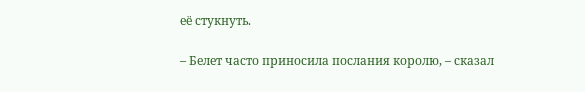её стукнуть.

– Белет часто приносила послания королю, – сказал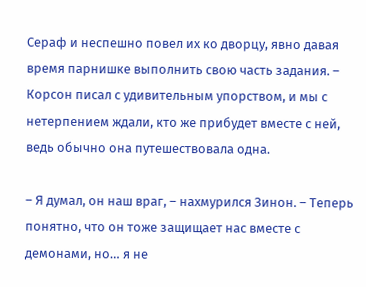Сераф и неспешно повел их ко дворцу, явно давая время парнишке выполнить свою часть задания. – Корсон писал с удивительным упорством, и мы с нетерпением ждали, кто же прибудет вместе с ней, ведь обычно она путешествовала одна.

– Я думал, он наш враг, – нахмурился Зинон. – Теперь понятно, что он тоже защищает нас вместе с демонами, но… я не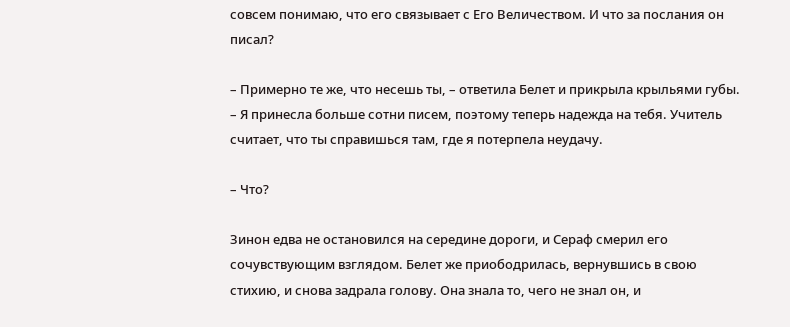совсем понимаю, что его связывает с Его Величеством. И что за послания он писал?

– Примерно те же, что несешь ты, – ответила Белет и прикрыла крыльями губы. – Я принесла больше сотни писем, поэтому теперь надежда на тебя. Учитель считает, что ты справишься там, где я потерпела неудачу.

– Что?

Зинон едва не остановился на середине дороги, и Сераф смерил его сочувствующим взглядом. Белет же приободрилась, вернувшись в свою стихию, и снова задрала голову. Она знала то, чего не знал он, и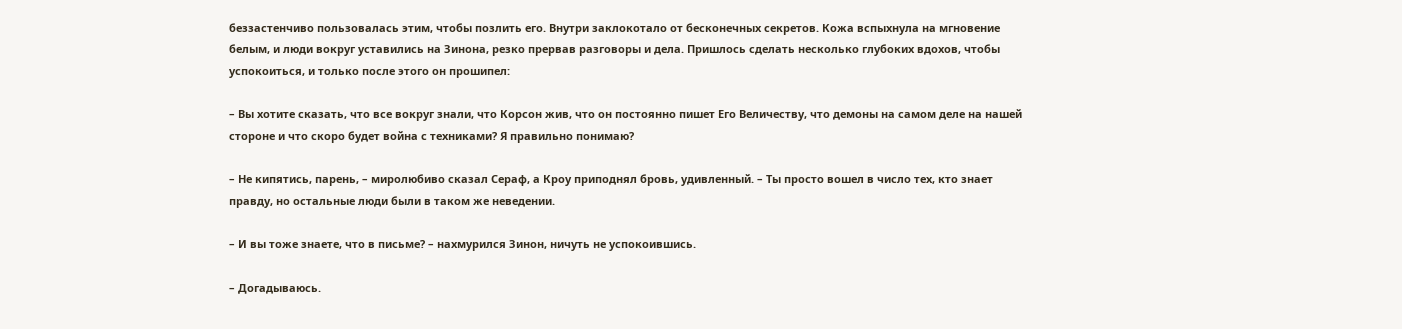беззастенчиво пользовалась этим, чтобы позлить его. Внутри заклокотало от бесконечных секретов. Кожа вспыхнула на мгновение белым, и люди вокруг уставились на Зинона, резко прервав разговоры и дела. Пришлось сделать несколько глубоких вдохов, чтобы успокоиться, и только после этого он прошипел:

– Вы хотите сказать, что все вокруг знали, что Корсон жив, что он постоянно пишет Его Величеству, что демоны на самом деле на нашей стороне и что скоро будет война с техниками? Я правильно понимаю?

– Не кипятись, парень, – миролюбиво сказал Сераф, а Кроу приподнял бровь, удивленный. – Ты просто вошел в число тех, кто знает правду, но остальные люди были в таком же неведении.

– И вы тоже знаете, что в письме? – нахмурился Зинон, ничуть не успокоившись.

– Догадываюсь.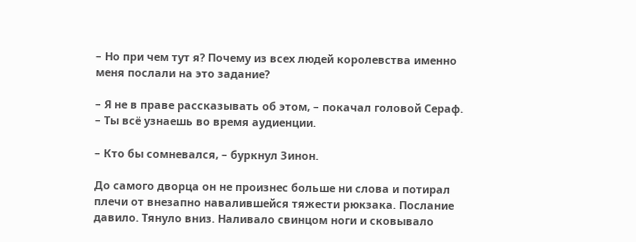– Но при чем тут я? Почему из всех людей королевства именно меня послали на это задание?

– Я не в праве рассказывать об этом, – покачал головой Сераф. – Ты всё узнаешь во время аудиенции.

– Кто бы сомневался, – буркнул Зинон.

До самого дворца он не произнес больше ни слова и потирал плечи от внезапно навалившейся тяжести рюкзака. Послание давило. Тянуло вниз. Наливало свинцом ноги и сковывало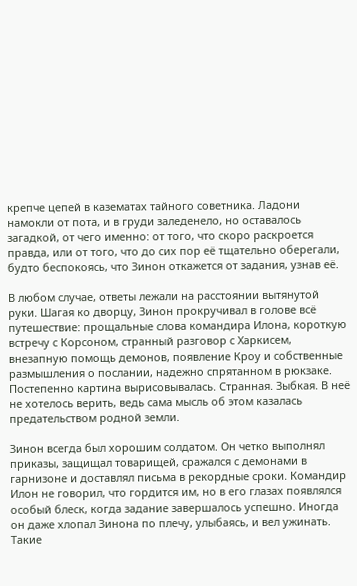крепче цепей в казематах тайного советника. Ладони намокли от пота, и в груди заледенело, но оставалось загадкой, от чего именно: от того, что скоро раскроется правда, или от того, что до сих пор её тщательно оберегали, будто беспокоясь, что Зинон откажется от задания, узнав её.

В любом случае, ответы лежали на расстоянии вытянутой руки. Шагая ко дворцу, Зинон прокручивал в голове всё путешествие: прощальные слова командира Илона, короткую встречу с Корсоном, странный разговор с Харкисем, внезапную помощь демонов, появление Кроу и собственные размышления о послании, надежно спрятанном в рюкзаке. Постепенно картина вырисовывалась. Странная. Зыбкая. В неё не хотелось верить, ведь сама мысль об этом казалась предательством родной земли.

Зинон всегда был хорошим солдатом. Он четко выполнял приказы, защищал товарищей, сражался с демонами в гарнизоне и доставлял письма в рекордные сроки. Командир Илон не говорил, что гордится им, но в его глазах появлялся особый блеск, когда задание завершалось успешно. Иногда он даже хлопал Зинона по плечу, улыбаясь, и вел ужинать. Такие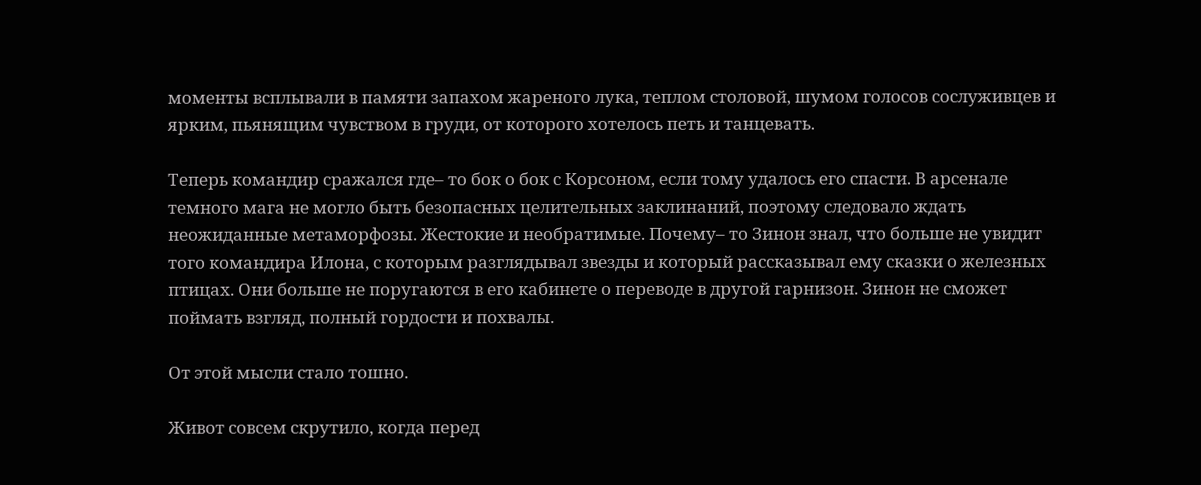моменты всплывали в памяти запахом жареного лука, теплом столовой, шумом голосов сослуживцев и ярким, пьянящим чувством в груди, от которого хотелось петь и танцевать.

Теперь командир сражался где– то бок о бок с Корсоном, если тому удалось его спасти. В арсенале темного мага не могло быть безопасных целительных заклинаний, поэтому следовало ждать неожиданные метаморфозы. Жестокие и необратимые. Почему– то Зинон знал, что больше не увидит того командира Илона, с которым разглядывал звезды и который рассказывал ему сказки о железных птицах. Они больше не поругаются в его кабинете о переводе в другой гарнизон. Зинон не сможет поймать взгляд, полный гордости и похвалы.

От этой мысли стало тошно.

Живот совсем скрутило, когда перед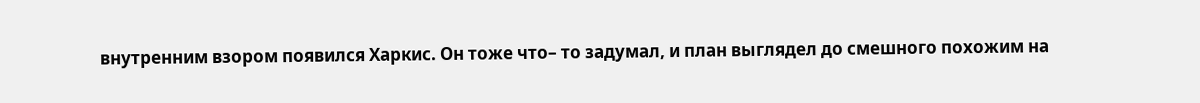внутренним взором появился Харкис. Он тоже что– то задумал, и план выглядел до смешного похожим на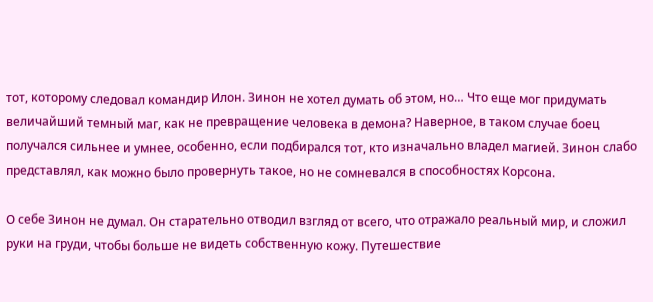тот, которому следовал командир Илон. Зинон не хотел думать об этом, но… Что еще мог придумать величайший темный маг, как не превращение человека в демона? Наверное, в таком случае боец получался сильнее и умнее, особенно, если подбирался тот, кто изначально владел магией. Зинон слабо представлял, как можно было провернуть такое, но не сомневался в способностях Корсона.

О себе Зинон не думал. Он старательно отводил взгляд от всего, что отражало реальный мир, и сложил руки на груди, чтобы больше не видеть собственную кожу. Путешествие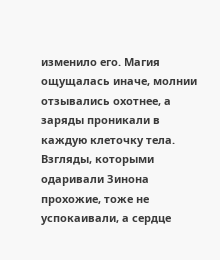изменило его. Магия ощущалась иначе, молнии отзывались охотнее, а заряды проникали в каждую клеточку тела. Взгляды, которыми одаривали Зинона прохожие, тоже не успокаивали, а сердце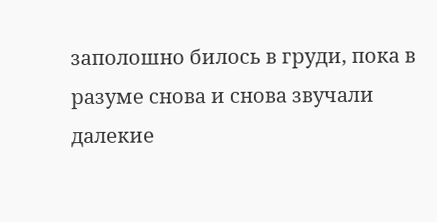заполошно билось в груди, пока в разуме снова и снова звучали далекие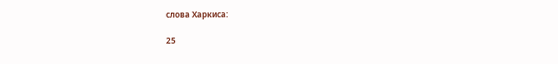слова Харкиса:

25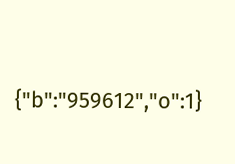{"b":"959612","o":1}